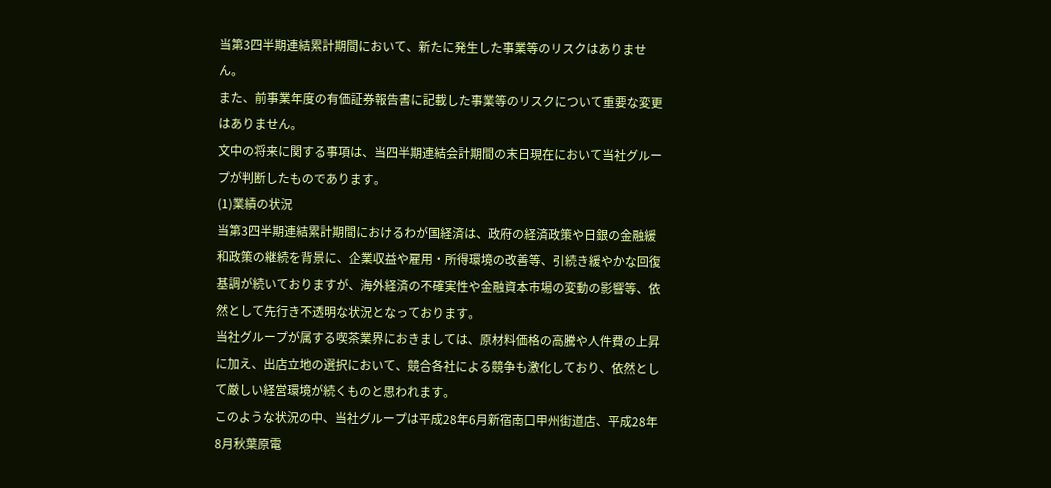当第3四半期連結累計期間において、新たに発生した事業等のリスクはありません。
また、前事業年度の有価証券報告書に記載した事業等のリスクについて重要な変更はありません。
文中の将来に関する事項は、当四半期連結会計期間の末日現在において当社グループが判断したものであります。
(1)業績の状況
当第3四半期連結累計期間におけるわが国経済は、政府の経済政策や日銀の金融緩和政策の継続を背景に、企業収益や雇用・所得環境の改善等、引続き緩やかな回復基調が続いておりますが、海外経済の不確実性や金融資本市場の変動の影響等、依然として先行き不透明な状況となっております。
当社グループが属する喫茶業界におきましては、原材料価格の高騰や人件費の上昇に加え、出店立地の選択において、競合各社による競争も激化しており、依然として厳しい経営環境が続くものと思われます。
このような状況の中、当社グループは平成28年6月新宿南口甲州街道店、平成28年8月秋葉原電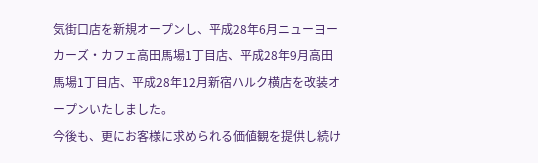気街口店を新規オープンし、平成28年6月ニューヨーカーズ・カフェ高田馬場1丁目店、平成28年9月高田馬場1丁目店、平成28年12月新宿ハルク横店を改装オープンいたしました。
今後も、更にお客様に求められる価値観を提供し続け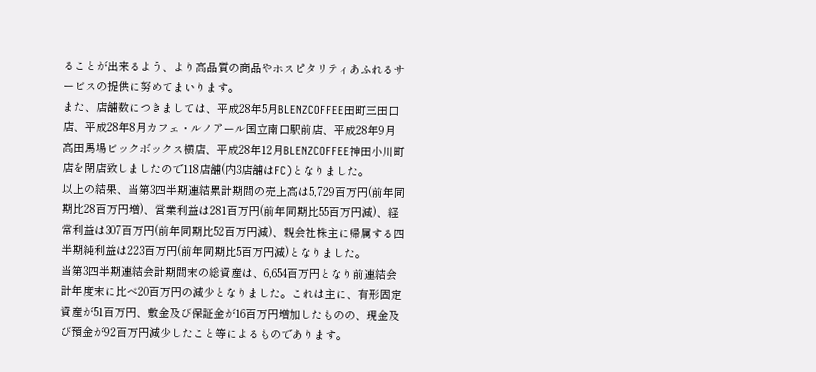ることが出来るよう、より高品質の商品やホスピタリティあふれるサービスの提供に努めてまいります。
また、店舗数につきましては、平成28年5月BLENZCOFFEE田町三田口店、平成28年8月カフェ・ルノアール国立南口駅前店、平成28年9月高田馬場ビックボックス横店、平成28年12月BLENZCOFFEE神田小川町店を閉店致しましたので118店舗(内3店舗はFC)となりました。
以上の結果、当第3四半期連結累計期間の売上高は5,729百万円(前年同期比28百万円増)、営業利益は281百万円(前年同期比55百万円減)、経常利益は307百万円(前年同期比52百万円減)、親会社株主に帰属する四半期純利益は223百万円(前年同期比5百万円減)となりました。
当第3四半期連結会計期間末の総資産は、6,654百万円となり前連結会計年度末に比べ20百万円の減少となりました。これは主に、有形固定資産が51百万円、敷金及び保証金が16百万円増加したものの、現金及び預金が92百万円減少したこと等によるものであります。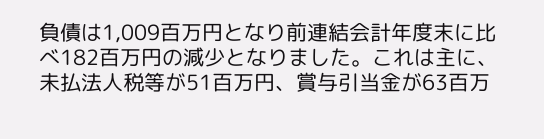負債は1,009百万円となり前連結会計年度末に比べ182百万円の減少となりました。これは主に、未払法人税等が51百万円、賞与引当金が63百万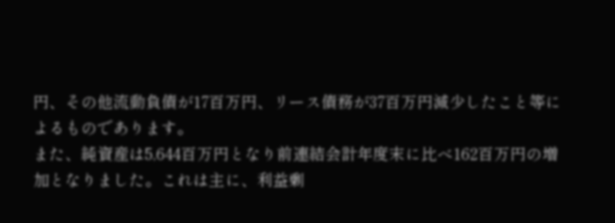円、その他流動負債が17百万円、リース債務が37百万円減少したこと等によるものであります。
また、純資産は5,644百万円となり前連結会計年度末に比べ162百万円の増加となりました。これは主に、利益剰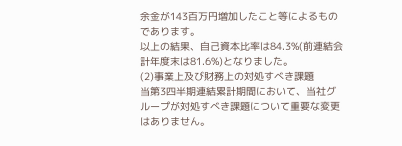余金が143百万円増加したこと等によるものであります。
以上の結果、自己資本比率は84.3%(前連結会計年度末は81.6%)となりました。
(2)事業上及び財務上の対処すべき課題
当第3四半期連結累計期間において、当社グループが対処すべき課題について重要な変更はありません。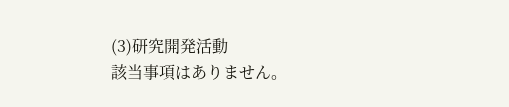(3)研究開発活動
該当事項はありません。